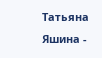Татьяна Яшина -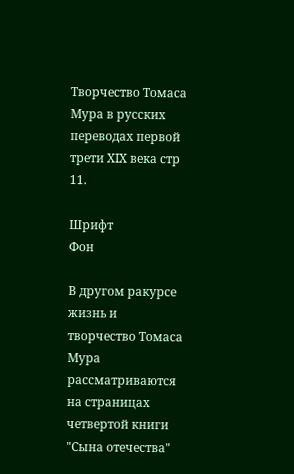Творчество Томаса Мура в русских переводах первой трети XIX века стр 11.

Шрифт
Фон

В другом ракурсе жизнь и творчество Томаса Мура рассматриваются на страницах четвертой книги "Сына отечества"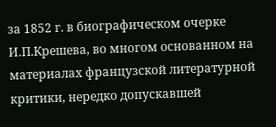за 1852 г. в биографическом очерке И.П.Крешева, во многом основанном на материалах французской литературной критики, нередко допускавшей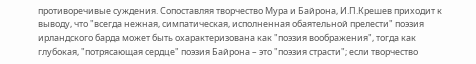противоречивые суждения. Сопоставляя творчество Мура и Байрона, И.П.Крешев приходит к выводу, что "всегда нежная, симпатическая, исполненная обаятельной прелести" поэзия ирландского барда может быть охарактеризована как "поэзия воображения", тогда как глубокая, "потрясающая сердце" поэзия Байрона – это "поэзия страсти"; если творчество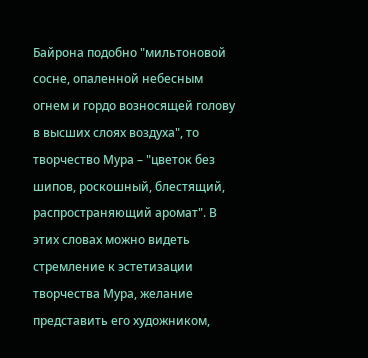Байрона подобно "мильтоновой сосне, опаленной небесным огнем и гордо возносящей голову в высших слоях воздуха", то творчество Мура – "цветок без шипов, роскошный, блестящий, распространяющий аромат". В этих словах можно видеть стремление к эстетизации творчества Мура, желание представить его художником,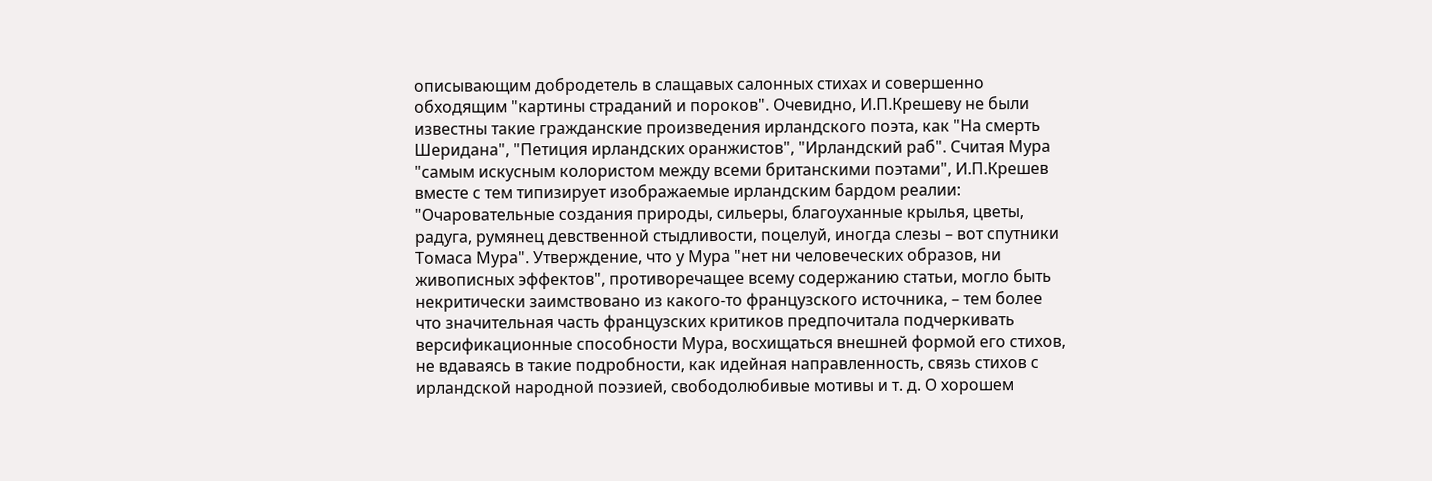описывающим добродетель в слащавых салонных стихах и совершенно обходящим "картины страданий и пороков". Очевидно, И.П.Крешеву не были известны такие гражданские произведения ирландского поэта, как "На смерть Шеридана", "Петиция ирландских оранжистов", "Ирландский раб". Считая Мура "самым искусным колористом между всеми британскими поэтами", И.П.Крешев вместе с тем типизирует изображаемые ирландским бардом реалии: "Очаровательные создания природы, сильеры, благоуханные крылья, цветы, радуга, румянец девственной стыдливости, поцелуй, иногда слезы – вот спутники Томаса Мура". Утверждение, что у Мура "нет ни человеческих образов, ни живописных эффектов", противоречащее всему содержанию статьи, могло быть некритически заимствовано из какого-то французского источника, – тем более что значительная часть французских критиков предпочитала подчеркивать версификационные способности Мура, восхищаться внешней формой его стихов, не вдаваясь в такие подробности, как идейная направленность, связь стихов с ирландской народной поэзией, свободолюбивые мотивы и т. д. О хорошем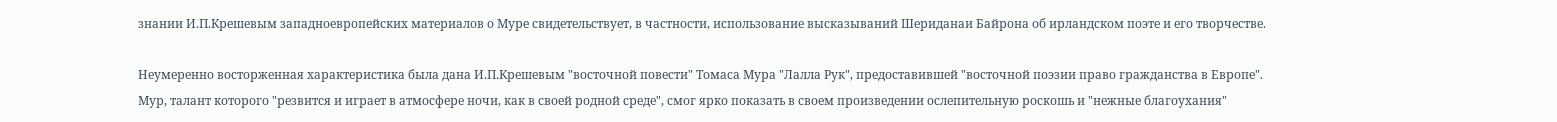знании И.П.Крешевым западноевропейских материалов о Муре свидетельствует, в частности, использование высказываний Шериданаи Байрона об ирландском поэте и его творчестве.

Неумеренно восторженная характеристика была дана И.П.Крешевым "восточной повести" Томаса Мура "Лалла Рук", предоставившей "восточной поэзии право гражданства в Европе". Мур, талант которого "резвится и играет в атмосфере ночи, как в своей родной среде", смог ярко показать в своем произведении ослепительную роскошь и "нежные благоухания"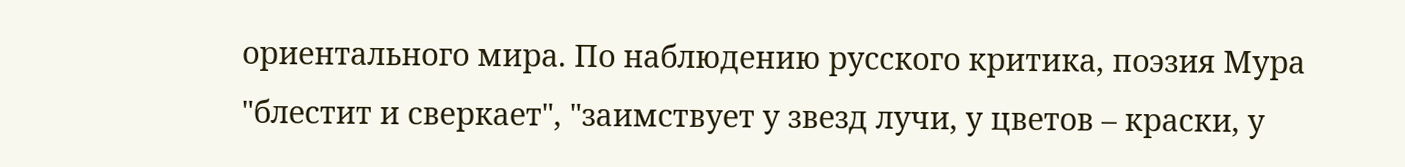ориентального мира. По наблюдению русского критика, поэзия Мура "блестит и сверкает", "заимствует у звезд лучи, у цветов – краски, у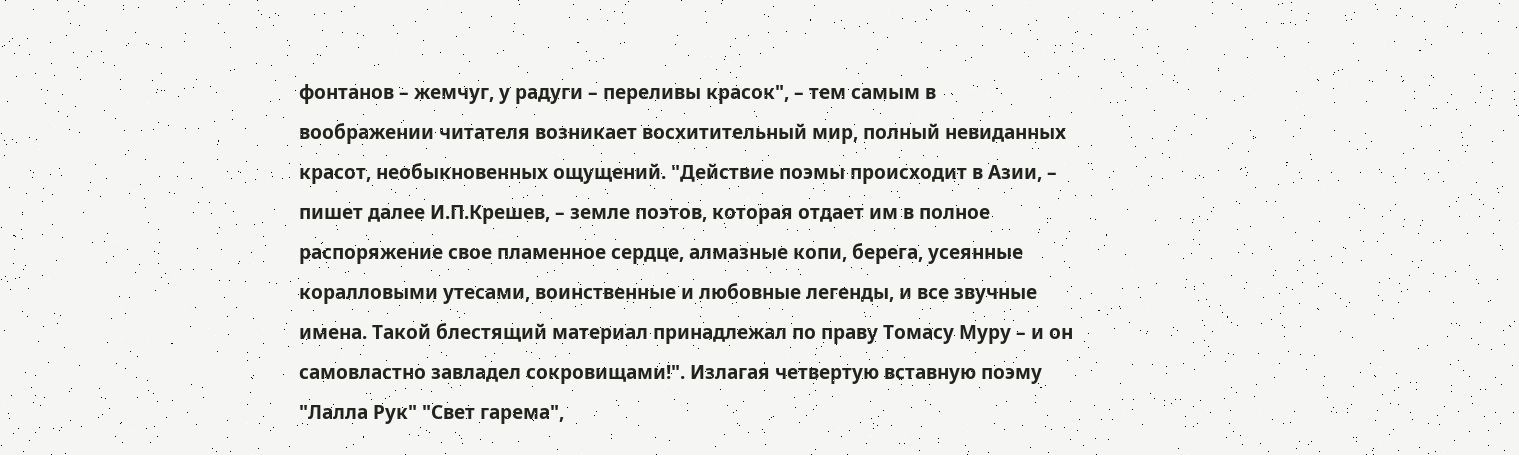фонтанов – жемчуг, у радуги – переливы красок", – тем самым в воображении читателя возникает восхитительный мир, полный невиданных красот, необыкновенных ощущений. "Действие поэмы происходит в Азии, – пишет далее И.П.Крешев, – земле поэтов, которая отдает им в полное распоряжение свое пламенное сердце, алмазные копи, берега, усеянные коралловыми утесами, воинственные и любовные легенды, и все звучные имена. Такой блестящий материал принадлежал по праву Томасу Муру – и он самовластно завладел сокровищами!". Излагая четвертую вставную поэму "Лалла Рук" "Свет гарема",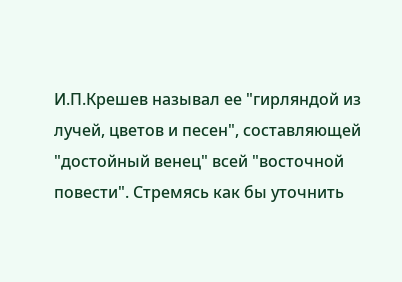И.П.Крешев называл ее "гирляндой из лучей, цветов и песен", составляющей "достойный венец" всей "восточной повести". Стремясь как бы уточнить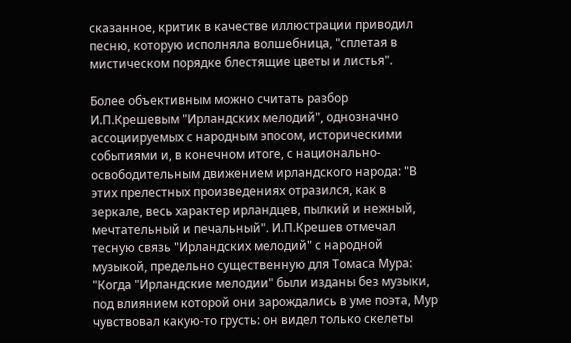сказанное, критик в качестве иллюстрации приводил песню, которую исполняла волшебница, "сплетая в мистическом порядке блестящие цветы и листья".

Более объективным можно считать разбор И.П.Крешевым "Ирландских мелодий", однозначно ассоциируемых с народным эпосом, историческими событиями и, в конечном итоге, с национально-освободительным движением ирландского народа: "В этих прелестных произведениях отразился, как в зеркале, весь характер ирландцев, пылкий и нежный, мечтательный и печальный". И.П.Крешев отмечал тесную связь "Ирландских мелодий" с народной музыкой, предельно существенную для Томаса Мура: "Когда "Ирландские мелодии" были изданы без музыки, под влиянием которой они зарождались в уме поэта, Мур чувствовал какую-то грусть: он видел только скелеты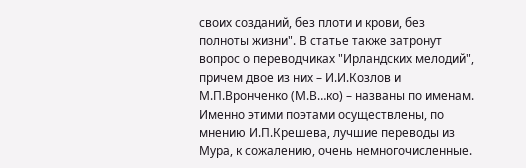своих созданий, без плоти и крови, без полноты жизни". В статье также затронут вопрос о переводчиках "Ирландских мелодий", причем двое из них – И.И.Козлов и М.П.Вронченко (М.В…ко) – названы по именам. Именно этими поэтами осуществлены, по мнению И.П.Крешева, лучшие переводы из Мура, к сожалению, очень немногочисленные.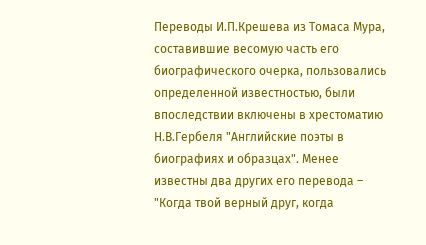Переводы И.П.Крешева из Томаса Мура, составившие весомую часть его биографического очерка, пользовались определенной известностью, были впоследствии включены в хрестоматию Н.В.Гербеля "Английские поэты в биографиях и образцах". Менее известны два других его перевода – "Когда твой верный друг, когда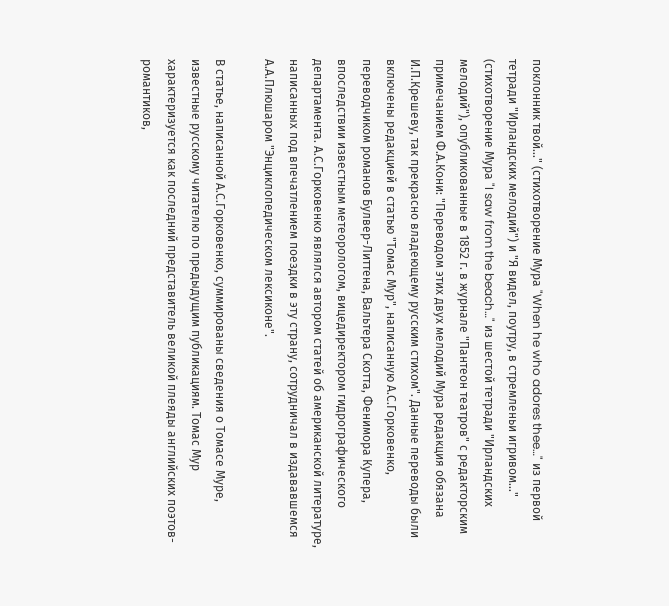поклонник твой…" (стихотворение Мура "When he who adores thee…" из первой тетради "Ирландских мелодий") и "Я видел, поутру, в стремленьи игривом…" (стихотворение Мура "I saw from the beach…" из шестой тетради "Ирландских мелодий"), опубликованные в 1852 г. в журнале "Пантеон театров" с редакторским примечанием Ф.А.Кони: "Переводом этих двух мелодий Мура редакция обязана И.П.Крешеву, так прекрасно владеющему русским стихом". Данные переводы были включены редакцией в статью "Томас Мур", написанную А.С.Горковенко, переводчиком романов Булвер-Литтена, Вальтера Скотта, Фенимора Купера, впоследствии известным метеорологом, вицедиректором гидрографического департамента. А.С.Горковенко являлся автором статей об американской литературе, написанных под впечатлением поездки в эту страну, сотрудничал в издававшемся А.А.Плюшаром "Энциклопедическом лексиконе".

В статье, написанной А.С.Горковенко, суммированы сведения о Томасе Муре, известные русскому читателю по предыдущим публикациям. Томас Мур характеризуется как последний представитель великой плеяды английских поэтов-романтиков,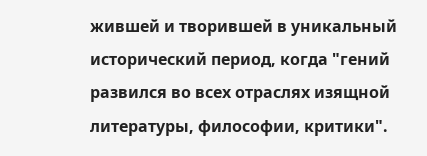жившей и творившей в уникальный исторический период, когда "гений развился во всех отраслях изящной литературы, философии, критики".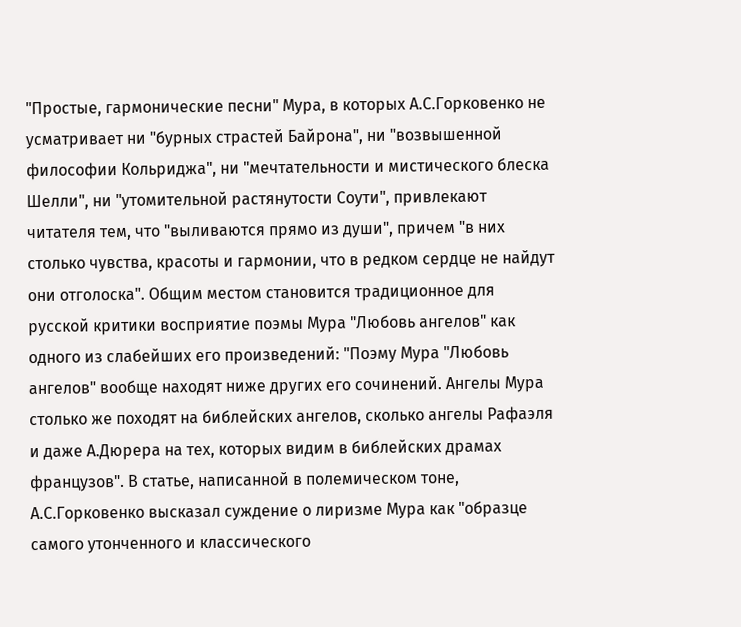"Простые, гармонические песни" Мура, в которых А.С.Горковенко не усматривает ни "бурных страстей Байрона", ни "возвышенной философии Кольриджа", ни "мечтательности и мистического блеска Шелли", ни "утомительной растянутости Соути", привлекают читателя тем, что "выливаются прямо из души", причем "в них столько чувства, красоты и гармонии, что в редком сердце не найдут они отголоска". Общим местом становится традиционное для русской критики восприятие поэмы Мура "Любовь ангелов" как одного из слабейших его произведений: "Поэму Мура "Любовь ангелов" вообще находят ниже других его сочинений. Ангелы Мура столько же походят на библейских ангелов, сколько ангелы Рафаэля и даже А.Дюрера на тех, которых видим в библейских драмах французов". В статье, написанной в полемическом тоне, А.С.Горковенко высказал суждение о лиризме Мура как "образце самого утонченного и классического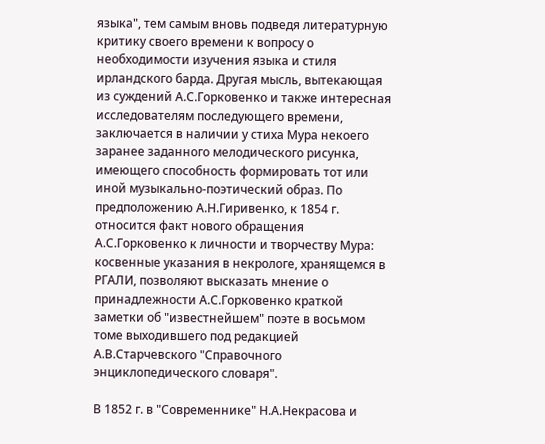языка", тем самым вновь подведя литературную критику своего времени к вопросу о необходимости изучения языка и стиля ирландского барда. Другая мысль, вытекающая из суждений А.С.Горковенко и также интересная исследователям последующего времени, заключается в наличии у стиха Мура некоего заранее заданного мелодического рисунка, имеющего способность формировать тот или иной музыкально-поэтический образ. По предположению А.Н.Гиривенко, к 1854 г. относится факт нового обращения А.С.Горковенко к личности и творчеству Мура: косвенные указания в некрологе, хранящемся в РГАЛИ, позволяют высказать мнение о принадлежности А.С.Горковенко краткой заметки об "известнейшем" поэте в восьмом томе выходившего под редакцией А.В.Старчевского "Справочного энциклопедического словаря".

В 1852 г. в "Современнике" Н.А.Некрасова и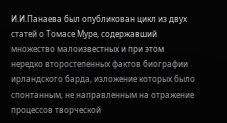И.И.Панаева был опубликован цикл из двух статей о Томасе Муре, содержавший множество малоизвестных и при этом нередко второстепенных фактов биографии ирландского барда, изложение которых было спонтанным, не направленным на отражение процессов творческой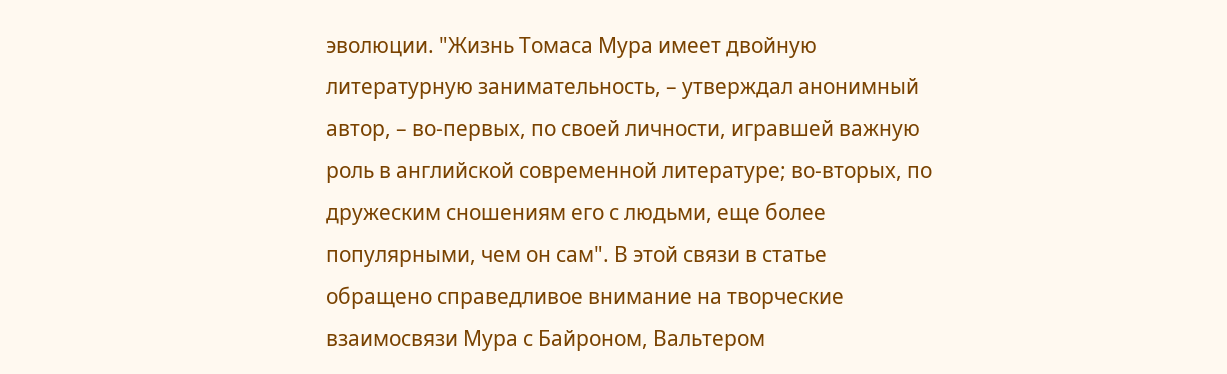эволюции. "Жизнь Томаса Мура имеет двойную литературную занимательность, – утверждал анонимный автор, – во-первых, по своей личности, игравшей важную роль в английской современной литературе; во-вторых, по дружеским сношениям его с людьми, еще более популярными, чем он сам". В этой связи в статье обращено справедливое внимание на творческие взаимосвязи Мура с Байроном, Вальтером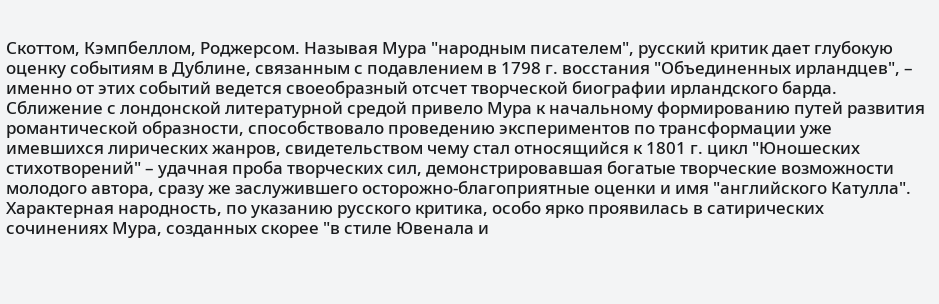Скоттом, Кэмпбеллом, Роджерсом. Называя Мура "народным писателем", русский критик дает глубокую оценку событиям в Дублине, связанным с подавлением в 1798 г. восстания "Объединенных ирландцев", – именно от этих событий ведется своеобразный отсчет творческой биографии ирландского барда. Сближение с лондонской литературной средой привело Мура к начальному формированию путей развития романтической образности, способствовало проведению экспериментов по трансформации уже имевшихся лирических жанров, свидетельством чему стал относящийся к 1801 г. цикл "Юношеских стихотворений" – удачная проба творческих сил, демонстрировавшая богатые творческие возможности молодого автора, сразу же заслужившего осторожно-благоприятные оценки и имя "английского Катулла". Характерная народность, по указанию русского критика, особо ярко проявилась в сатирических сочинениях Мура, созданных скорее "в стиле Ювенала и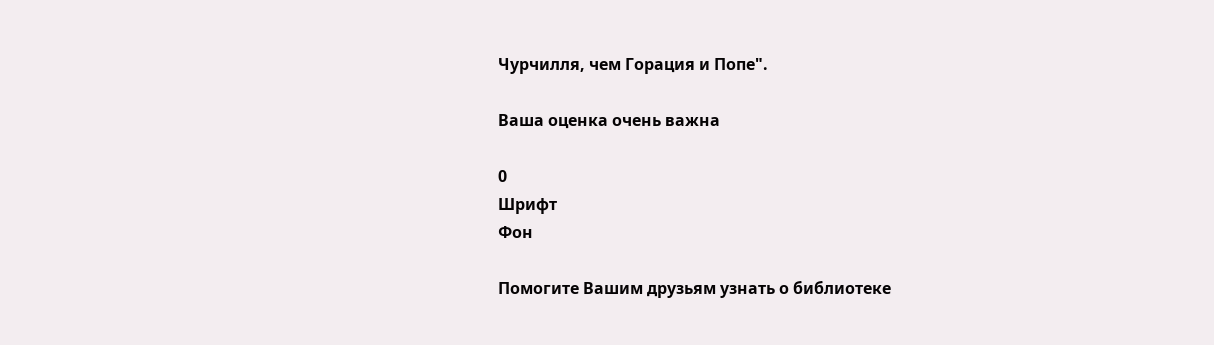Чурчилля, чем Горация и Попе".

Ваша оценка очень важна

0
Шрифт
Фон

Помогите Вашим друзьям узнать о библиотеке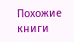Похожие книги